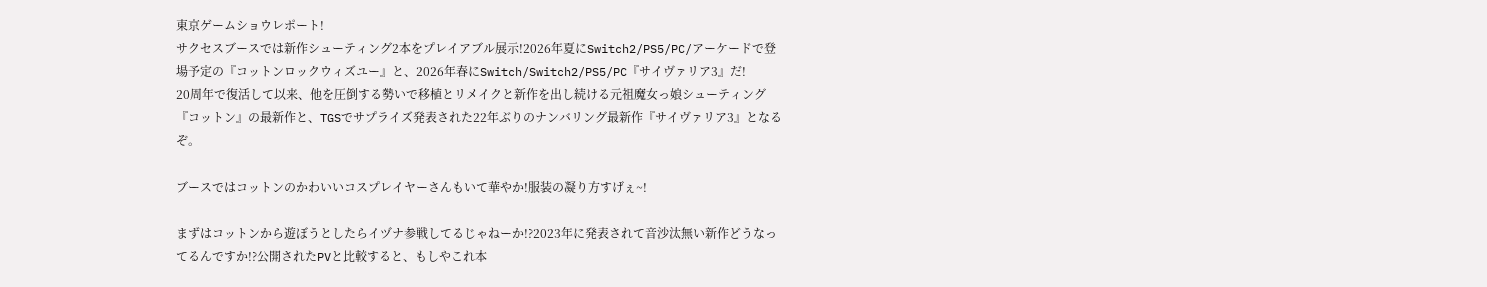東京ゲームショウレポート!
サクセスブースでは新作シューティング2本をプレイアブル展示!2026年夏にSwitch2/PS5/PC/アーケードで登場予定の『コットンロックウィズユー』と、2026年春にSwitch/Switch2/PS5/PC『サイヴァリア3』だ!
20周年で復活して以来、他を圧倒する勢いで移植とリメイクと新作を出し続ける元祖魔女っ娘シューティング『コットン』の最新作と、TGSでサプライズ発表された22年ぶりのナンバリング最新作『サイヴァリア3』となるぞ。

ブースではコットンのかわいいコスプレイヤーさんもいて華やか!服装の凝り方すげぇ~!

まずはコットンから遊ぼうとしたらイヅナ参戦してるじゃねーか!?2023年に発表されて音沙汰無い新作どうなってるんですか!?公開されたPVと比較すると、もしやこれ本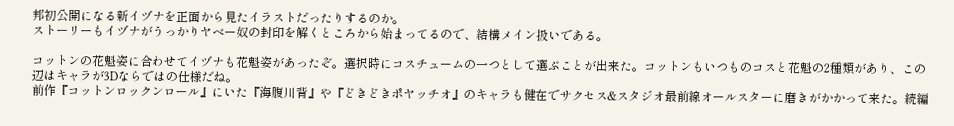邦初公開になる新イヅナを正面から見たイラストだったりするのか。
ストーリーもイヅナがうっかりヤベー奴の封印を解くところから始まってるので、結構メイン扱いである。

コットンの花魁姿に合わせてイヅナも花魁姿があったぞ。選択時にコスチュームの一つとして選ぶことが出来た。コットンもいつものコスと花魁の2種類があり、この辺はキャラが3Dならではの仕様だね。
前作『コットンロックンロール』にいた『海腹川背』や『どきどきポヤッチオ』のキャラも健在でサクセス&スタジオ最前線オールスターに磨きがかかって来た。続編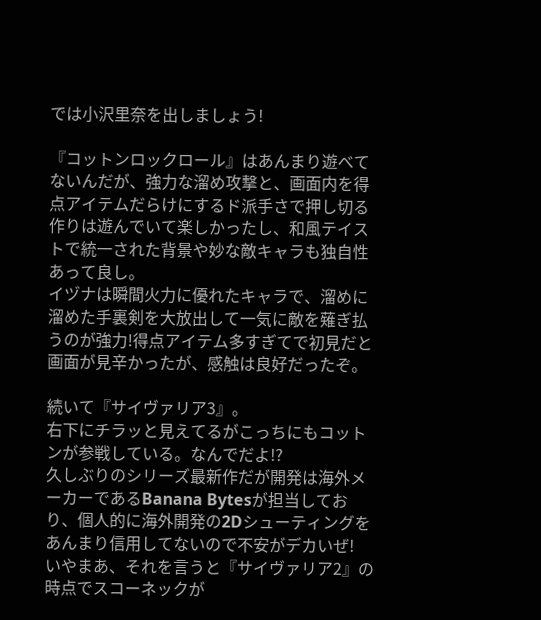では小沢里奈を出しましょう!

『コットンロックロール』はあんまり遊べてないんだが、強力な溜め攻撃と、画面内を得点アイテムだらけにするド派手さで押し切る作りは遊んでいて楽しかったし、和風テイストで統一された背景や妙な敵キャラも独自性あって良し。
イヅナは瞬間火力に優れたキャラで、溜めに溜めた手裏剣を大放出して一気に敵を薙ぎ払うのが強力!得点アイテム多すぎてで初見だと画面が見辛かったが、感触は良好だったぞ。

続いて『サイヴァリア3』。
右下にチラッと見えてるがこっちにもコットンが参戦している。なんでだよ!?
久しぶりのシリーズ最新作だが開発は海外メーカーであるBanana Bytesが担当しており、個人的に海外開発の2Dシューティングをあんまり信用してないので不安がデカいぜ!
いやまあ、それを言うと『サイヴァリア2』の時点でスコーネックが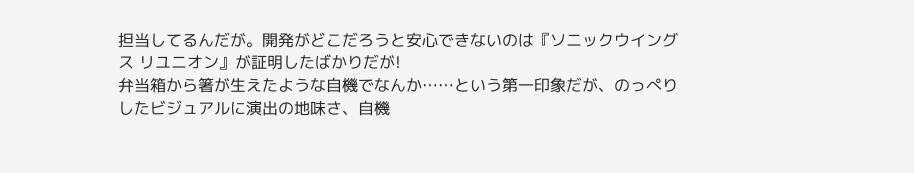担当してるんだが。開発がどこだろうと安心できないのは『ソニックウイングス リユニオン』が証明したばかりだが!
弁当箱から箸が生えたような自機でなんか……という第一印象だが、のっぺりしたビジュアルに演出の地味さ、自機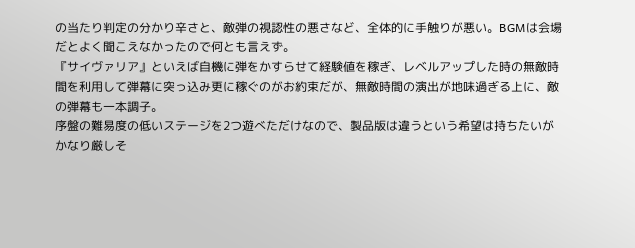の当たり判定の分かり辛さと、敵弾の視認性の悪さなど、全体的に手触りが悪い。BGMは会場だとよく聞こえなかったので何とも言えず。
『サイヴァリア』といえば自機に弾をかすらせて経験値を稼ぎ、レベルアップした時の無敵時間を利用して弾幕に突っ込み更に稼ぐのがお約束だが、無敵時間の演出が地味過ぎる上に、敵の弾幕も一本調子。
序盤の難易度の低いステージを2つ遊べただけなので、製品版は違うという希望は持ちたいがかなり厳しそ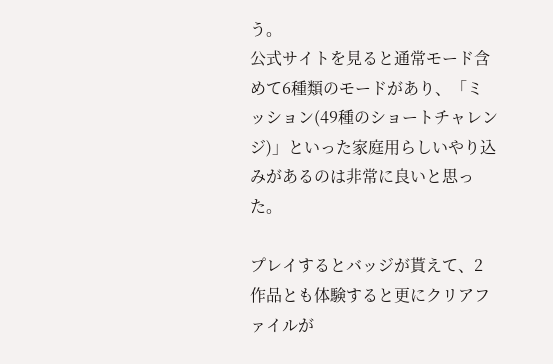う。
公式サイトを見ると通常モード含めて6種類のモードがあり、「ミッション(49種のショートチャレンジ)」といった家庭用らしいやり込みがあるのは非常に良いと思った。

プレイするとバッジが貰えて、2作品とも体験すると更にクリアファイルが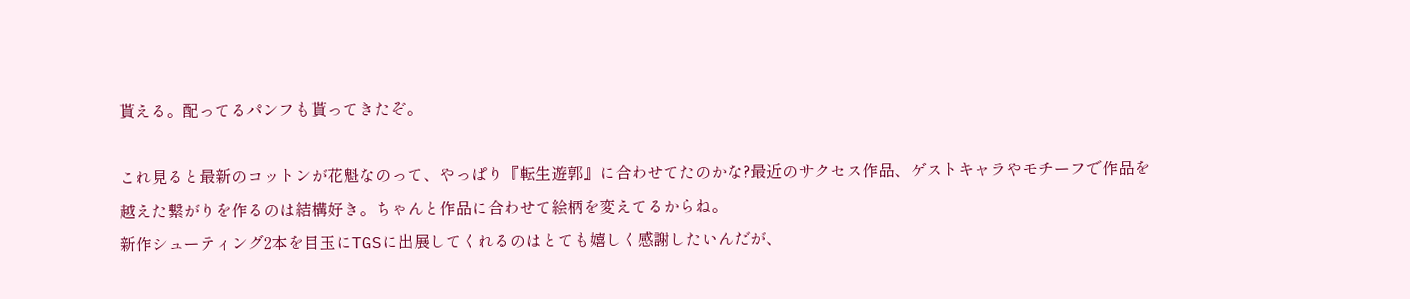貰える。配ってるパンフも貰ってきたぞ。

これ見ると最新のコットンが花魁なのって、やっぱり『転生遊郭』に合わせてたのかな?最近のサクセス作品、ゲストキャラやモチーフで作品を越えた繋がりを作るのは結構好き。ちゃんと作品に合わせて絵柄を変えてるからね。
新作シューティング2本を目玉にTGSに出展してくれるのはとても嬉しく感謝したいんだが、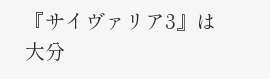『サイヴァリア3』は大分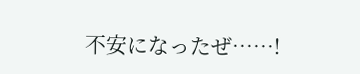不安になったぜ……!